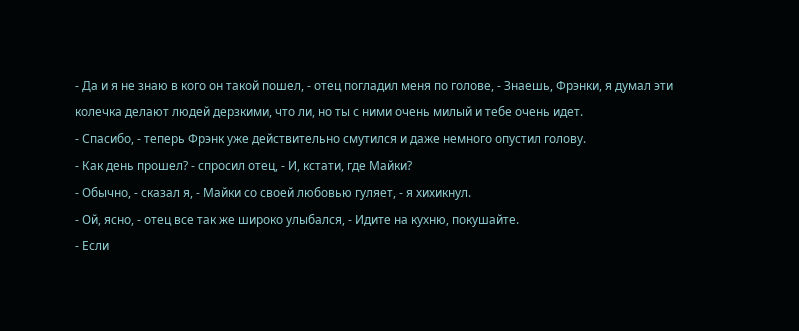- Да и я не знаю в кого он такой пошел, - отец погладил меня по голове, - Знаешь, Фрэнки, я думал эти колечка делают людей дерзкими, что ли, но ты с ними очень милый и тебе очень идет.
- Спасибо, - теперь Фрэнк уже действительно смутился и даже немного опустил голову.
- Как день прошел? - спросил отец, - И, кстати, где Майки?
- Обычно, - сказал я, - Майки со своей любовью гуляет, - я хихикнул.
- Ой, ясно, - отец все так же широко улыбался, - Идите на кухню, покушайте.
- Если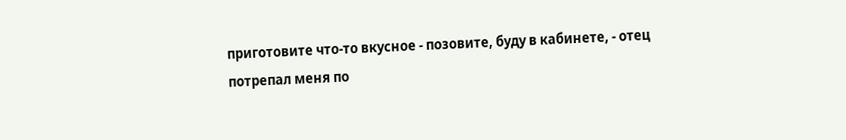приготовите что-то вкусное - позовите, буду в кабинете, - отец потрепал меня по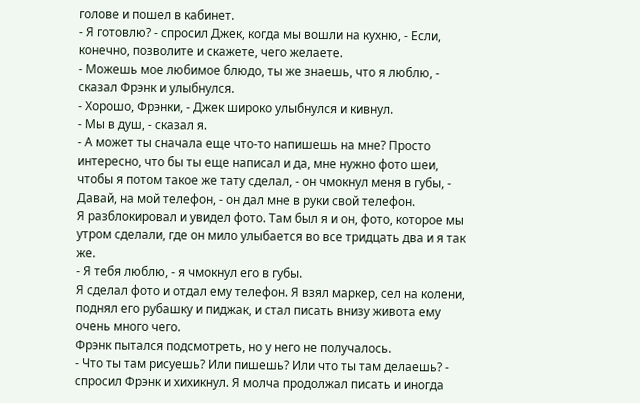голове и пошел в кабинет.
- Я готовлю? - спросил Джек, когда мы вошли на кухню, - Если, конечно, позволите и скажете, чего желаете.
- Можешь мое любимое блюдо, ты же знаешь, что я люблю, - сказал Фрэнк и улыбнулся.
- Хорошо, Фрэнки, - Джек широко улыбнулся и кивнул.
- Мы в душ, - сказал я.
- А может ты сначала еще что-то напишешь на мне? Просто интересно, что бы ты еще написал и да, мне нужно фото шеи, чтобы я потом такое же тату сделал, - он чмокнул меня в губы, - Давай, на мой телефон, - он дал мне в руки свой телефон.
Я разблокировал и увидел фото. Там был я и он, фото, которое мы утром сделали, где он мило улыбается во все тридцать два и я так же.
- Я тебя люблю, - я чмокнул его в губы.
Я сделал фото и отдал ему телефон. Я взял маркер, сел на колени, поднял его рубашку и пиджак, и стал писать внизу живота ему очень много чего.
Фрэнк пытался подсмотреть, но у него не получалось.
- Что ты там рисуешь? Или пишешь? Или что ты там делаешь? - спросил Фрэнк и хихикнул. Я молча продолжал писать и иногда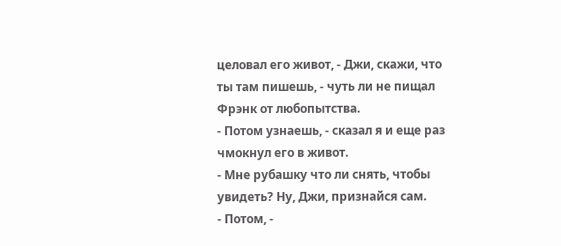целовал его живот, - Джи, скажи, что ты там пишешь, - чуть ли не пищал Фрэнк от любопытства.
- Потом узнаешь, - сказал я и еще раз чмокнул его в живот.
- Мне рубашку что ли снять, чтобы увидеть? Ну, Джи, признайся сам.
- Потом, -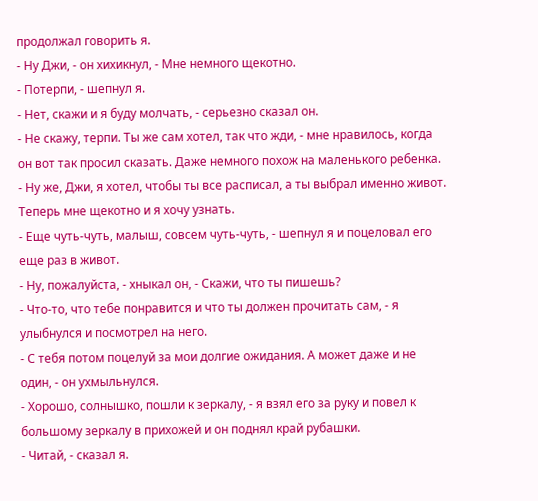продолжал говорить я.
- Ну Джи, - он хихикнул, - Мне немного щекотно.
- Потерпи, - шепнул я.
- Нет, скажи и я буду молчать, - серьезно сказал он.
- Не скажу, терпи. Ты же сам хотел, так что жди, - мне нравилось, когда он вот так просил сказать. Даже немного похож на маленького ребенка.
- Ну же, Джи, я хотел, чтобы ты все расписал, а ты выбрал именно живот. Теперь мне щекотно и я хочу узнать.
- Еще чуть-чуть, малыш, совсем чуть-чуть, - шепнул я и поцеловал его еще раз в живот.
- Ну, пожалуйста, - хныкал он, - Скажи, что ты пишешь?
- Что-то, что тебе понравится и что ты должен прочитать сам, - я улыбнулся и посмотрел на него.
- С тебя потом поцелуй за мои долгие ожидания. А может даже и не один, - он ухмыльнулся.
- Хорошо, солнышко, пошли к зеркалу, - я взял его за руку и повел к большому зеркалу в прихожей и он поднял край рубашки.
- Читай, - сказал я.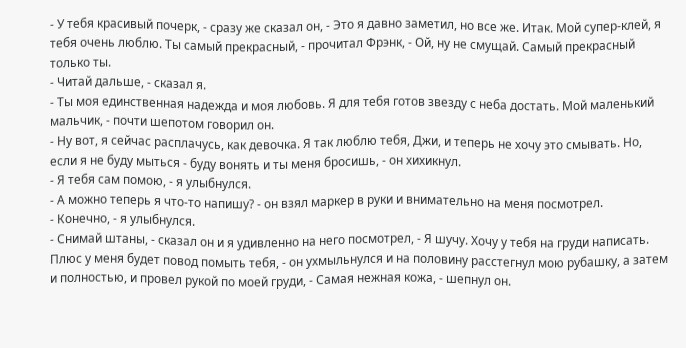- У тебя красивый почерк, - сразу же сказал он, - Это я давно заметил, но все же. Итак. Мой супер-клей, я тебя очень люблю. Ты самый прекрасный, - прочитал Фрэнк, - Ой, ну не смущай. Самый прекрасный только ты.
- Читай дальше, - сказал я.
- Ты моя единственная надежда и моя любовь. Я для тебя готов звезду с неба достать. Мой маленький мальчик, - почти шепотом говорил он.
- Ну вот, я сейчас расплачусь, как девочка. Я так люблю тебя, Джи, и теперь не хочу это смывать. Но, если я не буду мыться - буду вонять и ты меня бросишь, - он хихикнул.
- Я тебя сам помою, - я улыбнулся.
- А можно теперь я что-то напишу? - он взял маркер в руки и внимательно на меня посмотрел.
- Конечно, - я улыбнулся.
- Снимай штаны, - сказал он и я удивленно на него посмотрел, - Я шучу. Хочу у тебя на груди написать. Плюс у меня будет повод помыть тебя, - он ухмыльнулся и на половину расстегнул мою рубашку, а затем и полностью, и провел рукой по моей груди, - Самая нежная кожа, - шепнул он.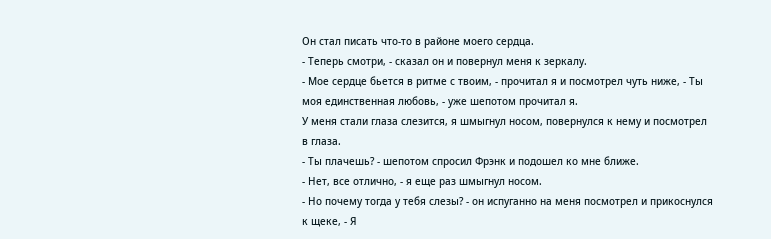Он стал писать что-то в районе моего сердца.
- Теперь смотри, - сказал он и повернул меня к зеркалу.
- Мое сердце бьется в ритме с твоим, - прочитал я и посмотрел чуть ниже, - Ты моя единственная любовь, - уже шепотом прочитал я.
У меня стали глаза слезится, я шмыгнул носом, повернулся к нему и посмотрел в глаза.
- Ты плачешь? - шепотом спросил Фрэнк и подошел ко мне ближе.
- Нет, все отлично, - я еще раз шмыгнул носом.
- Но почему тогда у тебя слезы? - он испуганно на меня посмотрел и прикоснулся к щеке, - Я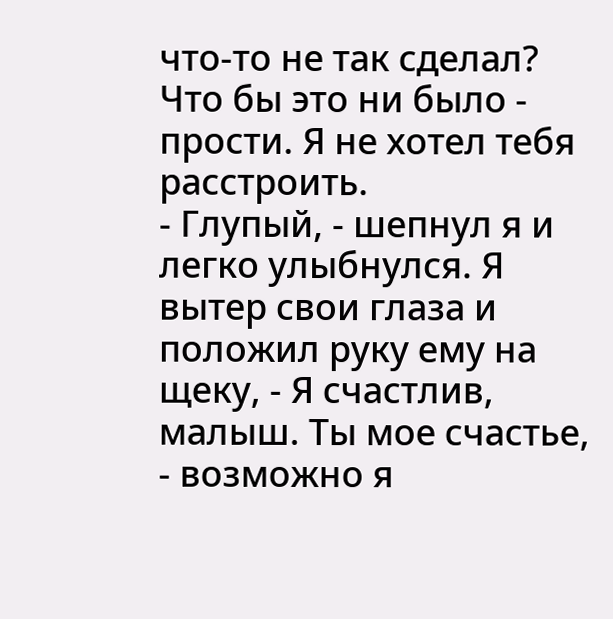что-то не так сделал? Что бы это ни было - прости. Я не хотел тебя расстроить.
- Глупый, - шепнул я и легко улыбнулся. Я вытер свои глаза и положил руку ему на щеку, - Я счастлив, малыш. Ты мое счастье, - возможно я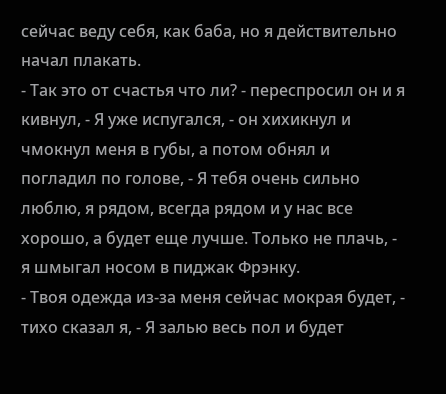сейчас веду себя, как баба, но я действительно начал плакать.
- Так это от счастья что ли? - переспросил он и я кивнул, - Я уже испугался, - он хихикнул и чмокнул меня в губы, а потом обнял и погладил по голове, - Я тебя очень сильно люблю, я рядом, всегда рядом и у нас все хорошо, а будет еще лучше. Только не плачь, - я шмыгал носом в пиджак Фрэнку.
- Твоя одежда из-за меня сейчас мокрая будет, - тихо сказал я, - Я залью весь пол и будет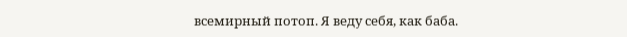всемирный потоп. Я веду себя, как баба.